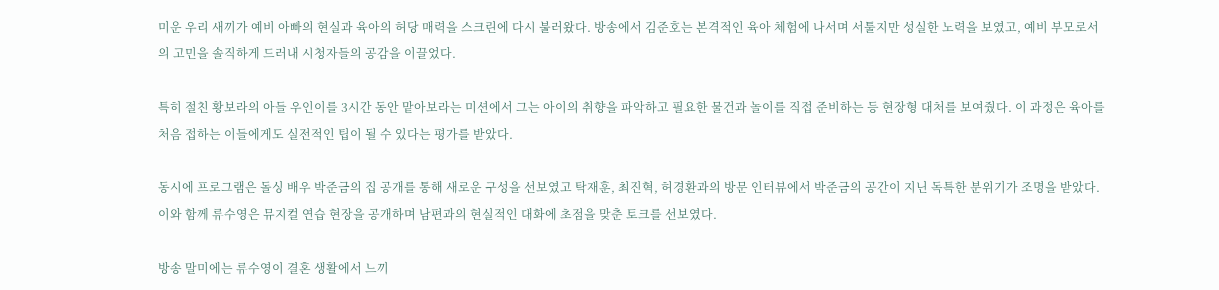미운 우리 새끼가 예비 아빠의 현실과 육아의 허당 매력을 스크린에 다시 불러왔다. 방송에서 김준호는 본격적인 육아 체험에 나서며 서툴지만 성실한 노력을 보였고, 예비 부모로서의 고민을 솔직하게 드러내 시청자들의 공감을 이끌었다.

특히 절친 황보라의 아들 우인이를 3시간 동안 맡아보라는 미션에서 그는 아이의 취향을 파악하고 필요한 물건과 놀이를 직접 준비하는 등 현장형 대처를 보여줬다. 이 과정은 육아를 처음 접하는 이들에게도 실전적인 팁이 될 수 있다는 평가를 받았다.

동시에 프로그램은 돌싱 배우 박준금의 집 공개를 통해 새로운 구성을 선보였고 탁재훈, 최진혁, 허경환과의 방문 인터뷰에서 박준금의 공간이 지닌 독특한 분위기가 조명을 받았다. 이와 함께 류수영은 뮤지컬 연습 현장을 공개하며 남편과의 현실적인 대화에 초점을 맞춘 토크를 선보였다.

방송 말미에는 류수영이 결혼 생활에서 느끼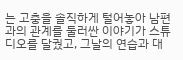는 고충을 솔직하게 털어놓아 남편과의 관계를 둘러싼 이야기가 스튜디오를 달궜고, 그날의 연습과 대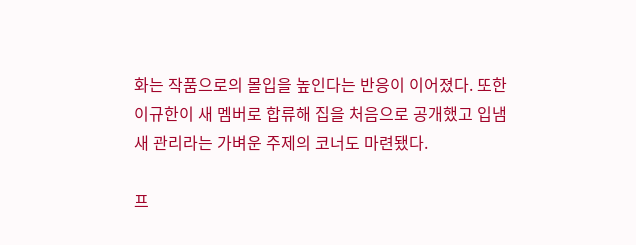화는 작품으로의 몰입을 높인다는 반응이 이어졌다. 또한 이규한이 새 멤버로 합류해 집을 처음으로 공개했고 입냄새 관리라는 가벼운 주제의 코너도 마련됐다.

프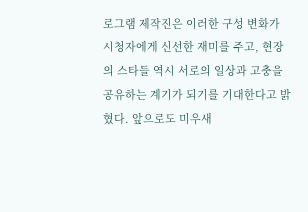로그램 제작진은 이러한 구성 변화가 시청자에게 신선한 재미를 주고, 현장의 스타들 역시 서로의 일상과 고충을 공유하는 계기가 되기를 기대한다고 밝혔다. 앞으로도 미우새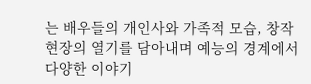는 배우들의 개인사와 가족적 모습, 창작 현장의 열기를 담아내며 예능의 경계에서 다양한 이야기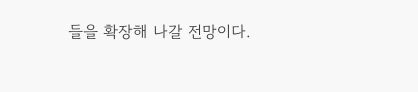들을 확장해 나갈 전망이다.